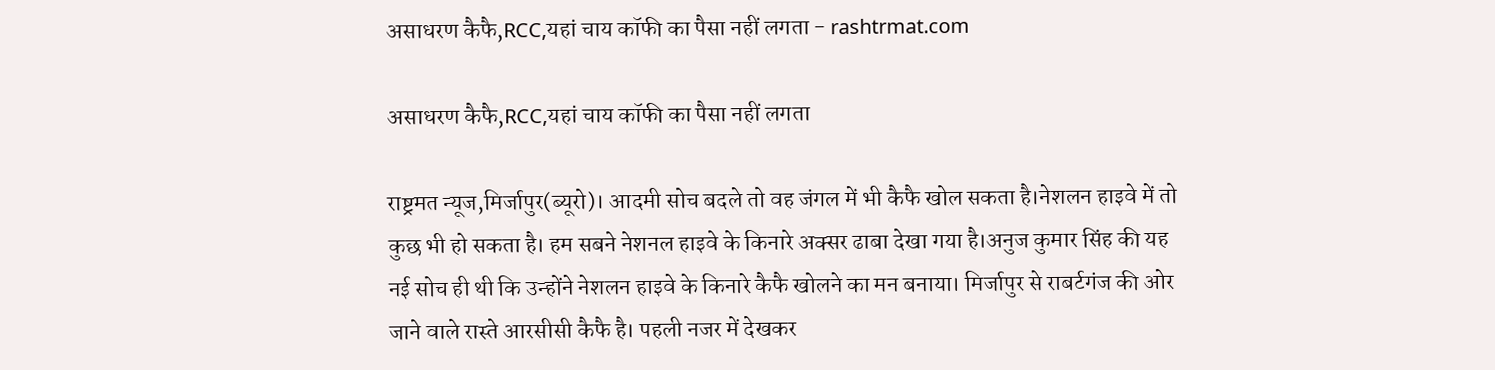असाधरण कैफै,RCC,यहां चाय कॉफी का पैसा नहीं लगता - rashtrmat.com

असाधरण कैफै,RCC,यहां चाय कॉफी का पैसा नहीं लगता

राष्ट्रमत न्यूज,मिर्जापुर(ब्यूरो)। आदमी सोच बदले तो वह जंगल में भी कैफै खोल सकता है।नेशलन हाइवे में तो कुछ भी हो सकता है। हम सबने नेशनल हाइवे के किनारे अक्सर ढाबा देखा गया है।अनुज कुमार सिंह की यह नई सोच ही थी कि उन्होंने नेशलन हाइवे के किनारे कैफै खोलने का मन बनाया। मिर्जापुर से राबर्टगंज की ओर जाने वाले रास्ते आरसीसी कैफै है। पहली नजर में देखकर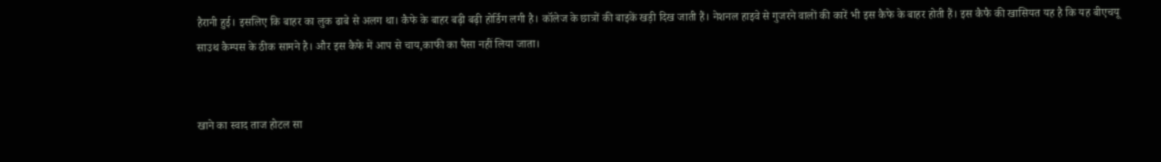हैरानी हुई। इसलिए कि बाहर का लुक ढाबे से अलग था। कैफे के बाहर बढ़ी बढ़ी होर्डिग लगी है। कॉलेज के छात्रों की बाइकें खड़ी दिख जाती हैं। नेशनल हाइवे से गुजरने वालों की कारें भी इस कैफे के बाहर होती हैं। इस कैफै की खासियत यह है कि यह बीएचयू साउथ कैम्पस के ठीक सामने है। और इस कैफे में आप से चाय,काफी का पैसा नहीं लिया जाता।


खाने का स्वाद ताज होटल सा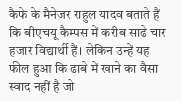कैफे के मैनेजर राहुल यादव बताते हैं कि बीएचयू कैम्पस में करीब साढे चार हजार विद्यार्थी हैं। लेकिन उन्हें यह फील हुआ कि ढाबे में खाने का वैसा स्वाद नहीं है जो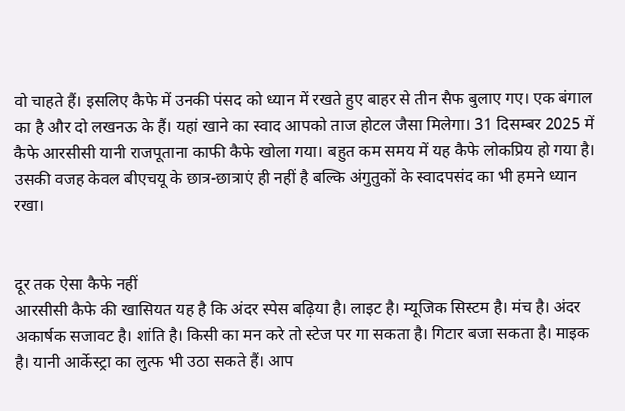वो चाहते हैं। इसलिए कैफे में उनकी पंसद को ध्यान में रखते हुए बाहर से तीन सैफ बुलाए गए। एक बंगाल का है और दो लखनऊ के हैं। यहां खाने का स्वाद आपको ताज होटल जैसा मिलेगा। 31 दिसम्बर 2025 में कैफे आरसीसी यानी राजपूताना काफी कैफे खोला गया। बहुत कम समय में यह कैफे लोकप्रिय हो गया है। उसकी वजह केवल बीएचयू के छात्र-छात्राएं ही नहीं है बल्कि अंगुतुकों के स्वादपसंद का भी हमने ध्यान रखा।


दूर तक ऐसा कैफे नहीं
आरसीसी कैफे की खासियत यह है कि अंदर स्पेस बढ़िया है। लाइट है। म्यूजिक सिस्टम है। मंच है। अंदर अकार्षक सजावट है। शांति है। किसी का मन करे तो स्टेज पर गा सकता है। गिटार बजा सकता है। माइक है। यानी आर्केस्ट्रा का लुत्फ भी उठा सकते हैं। आप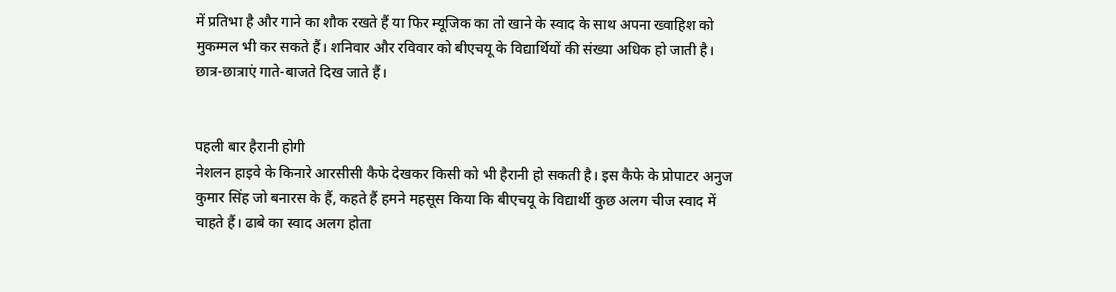में प्रतिभा है और गाने का शौक रखते हैं या फिर म्यूजिक का तो खाने के स्वाद के साथ अपना ख्वाहिश को मुकम्मल भी कर सकते हैं। शनिवार और रविवार को बीएचयू के विद्यार्थियों की संख्या अधिक हो जाती है। छात्र-छात्राएं गाते-बाजते दिख जाते हैं।


पहली बार हैरानी होगी
नेशलन हाइवे के किनारे आरसीसी कैफे देखकर किसी को भी हैरानी हो सकती है। इस कैफे के प्रोपाटर अनुज कुमार सिंह जो बनारस के हैं, कहते हैं हमने महसूस किया कि बीएचयू के विद्यार्थी कुछ अलग चीज स्वाद में चाहते हैं। ढाबे का स्वाद अलग होता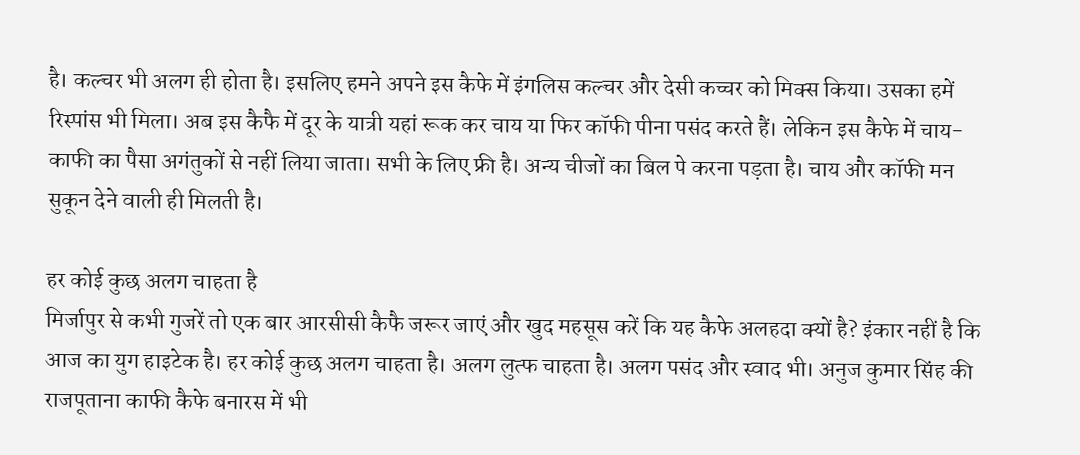है। कल्चर भी अलग ही होता है। इसलिए हमने अपने इस कैफे में इंगलिस कल्चर और देसी कच्चर को मिक्स किया। उसका हमें रिस्पांस भी मिला। अब इस कैफै में दूर के यात्री यहां रूक कर चाय या फिर कॉफी पीना पसंद करते हैं। लेकिन इस कैफे में चाय- काफी का पैसा अगंतुकों से नहीं लिया जाता। सभी के लिए फ्री है। अन्य चीजों का बिल पे करना पड़ता है। चाय और कॉफी मन सुकून देने वाली ही मिलती है।

हर कोई कुछ अलग चाहता है
मिर्जापुर से कभी गुजरें तो एक बार आरसीसी कैफै जरूर जाएं और खुद महसूस करें कि यह कैफे अलहदा क्यों है? इंकार नहीं है कि आज का युग हाइटेक है। हर कोई कुछ अलग चाहता है। अलग लुत्फ चाहता है। अलग पसंद और स्वाद भी। अनुज कुमार सिंह की राजपूताना काफी कैफे बनारस में भी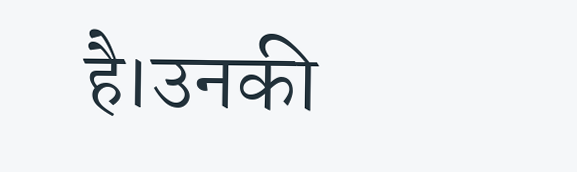है।उनकी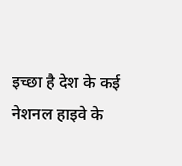इच्छा है देश के कई नेशनल हाइवे के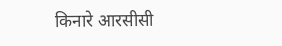किनारे आरसीसी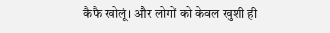कैफै खोलूं। और लोगों को केवल खुशी ही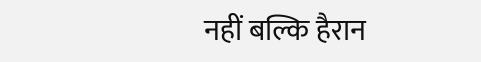नहीं बल्कि हैरान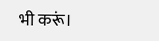भी करूं।